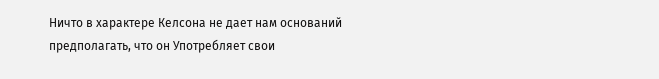Ничто в характере Келсона не дает нам оснований предполагать, что он Употребляет свои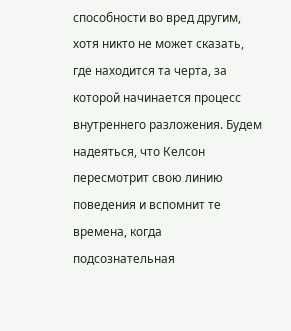способности во вред другим, хотя никто не может сказать, где находится та черта, за которой начинается процесс внутреннего разложения. Будем надеяться, что Келсон пересмотрит свою линию поведения и вспомнит те времена, когда подсознательная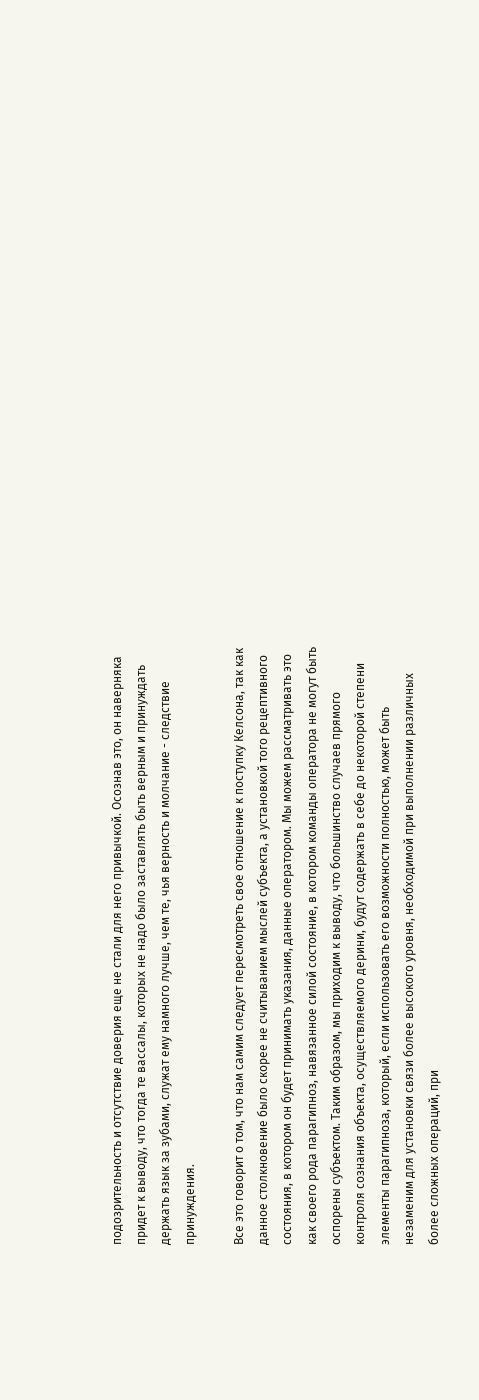подозрительность и отсутствие доверия еще не стали для него привычкой. Осознав это, он наверняка придет к выводу, что тогда те вассалы, которых не надо было заставлять быть верным и принуждать держать язык за зубами, служат ему намного лучше, чем те, чья верность и молчание - следствие принуждения.

Все это говорит о том, что нам самим следует пересмотреть свое отношение к поступку Келсона, так как данное столкновение было скорее не считыванием мыслей субъекта, а установкой того рецептивного состояния, в котором он будет принимать указания, данные оператором. Мы можем рассматривать это как своего рода парагипноз, навязанное силой состояние, в котором команды оператора не могут быть оспорены субъектом. Таким образом, мы приходим к выводу, что большинство случаев прямого контроля сознания объекта, осуществляемого дерини, будут содержать в себе до некоторой степени элементы парагипноза, который, если использовать его возможности полностью, может быть незаменим для установки связи более высокого уровня, необходимой при выполнении различных более сложных операций, при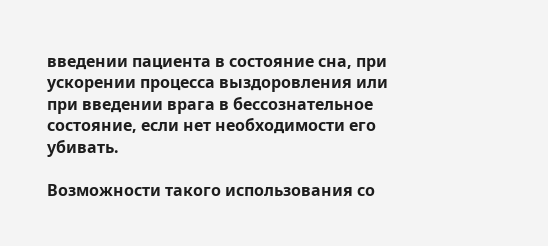введении пациента в состояние сна, при ускорении процесса выздоровления или при введении врага в бессознательное состояние, если нет необходимости его убивать.

Возможности такого использования со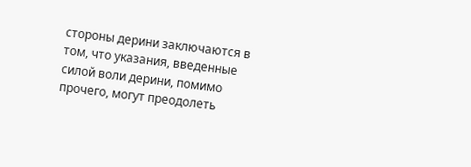стороны дерини заключаются в том, что указания, введенные силой воли дерини, помимо прочего, могут преодолеть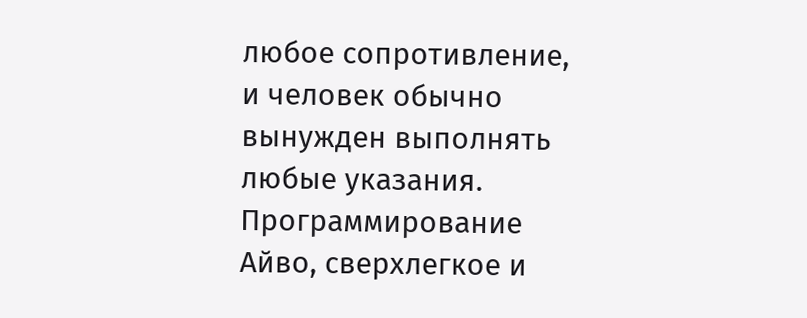любое сопротивление, и человек обычно вынужден выполнять любые указания. Программирование Айво, сверхлегкое и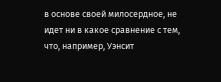в основе своей милосердное, не идет ни в какое сравнение с тем, что, например, Уэнсит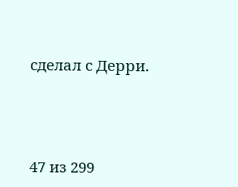сделал с Дерри.



47 из 299